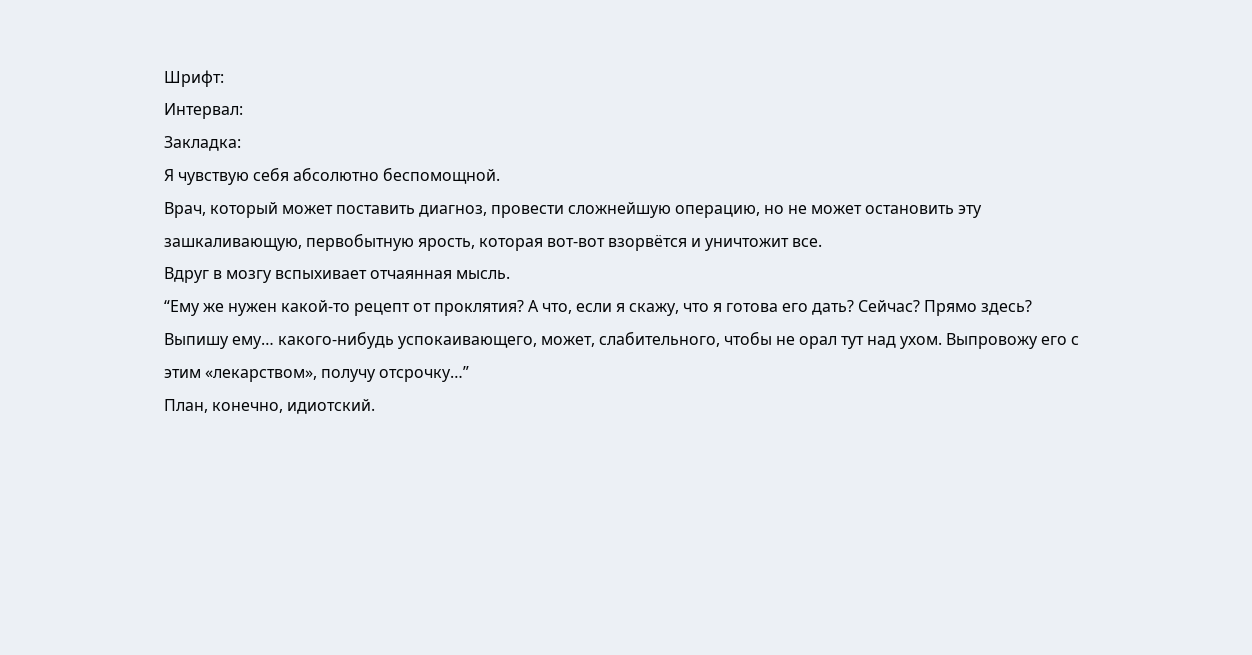Шрифт:
Интервал:
Закладка:
Я чувствую себя абсолютно беспомощной.
Врач, который может поставить диагноз, провести сложнейшую операцию, но не может остановить эту зашкаливающую, первобытную ярость, которая вот-вот взорвётся и уничтожит все.
Вдруг в мозгу вспыхивает отчаянная мысль.
“Ему же нужен какой-то рецепт от проклятия? А что, если я скажу, что я готова его дать? Сейчас? Прямо здесь? Выпишу ему… какого-нибудь успокаивающего, может, слабительного, чтобы не орал тут над ухом. Выпровожу его с этим «лекарством», получу отсрочку…”
План, конечно, идиотский.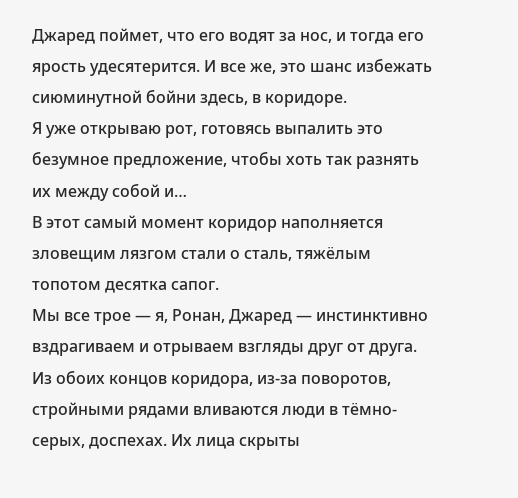Джаред поймет, что его водят за нос, и тогда его ярость удесятерится. И все же, это шанс избежать сиюминутной бойни здесь, в коридоре.
Я уже открываю рот, готовясь выпалить это безумное предложение, чтобы хоть так разнять их между собой и…
В этот самый момент коридор наполняется зловещим лязгом стали о сталь, тяжёлым топотом десятка сапог.
Мы все трое — я, Ронан, Джаред — инстинктивно вздрагиваем и отрываем взгляды друг от друга.
Из обоих концов коридора, из-за поворотов, стройными рядами вливаются люди в тёмно-серых, доспехах. Их лица скрыты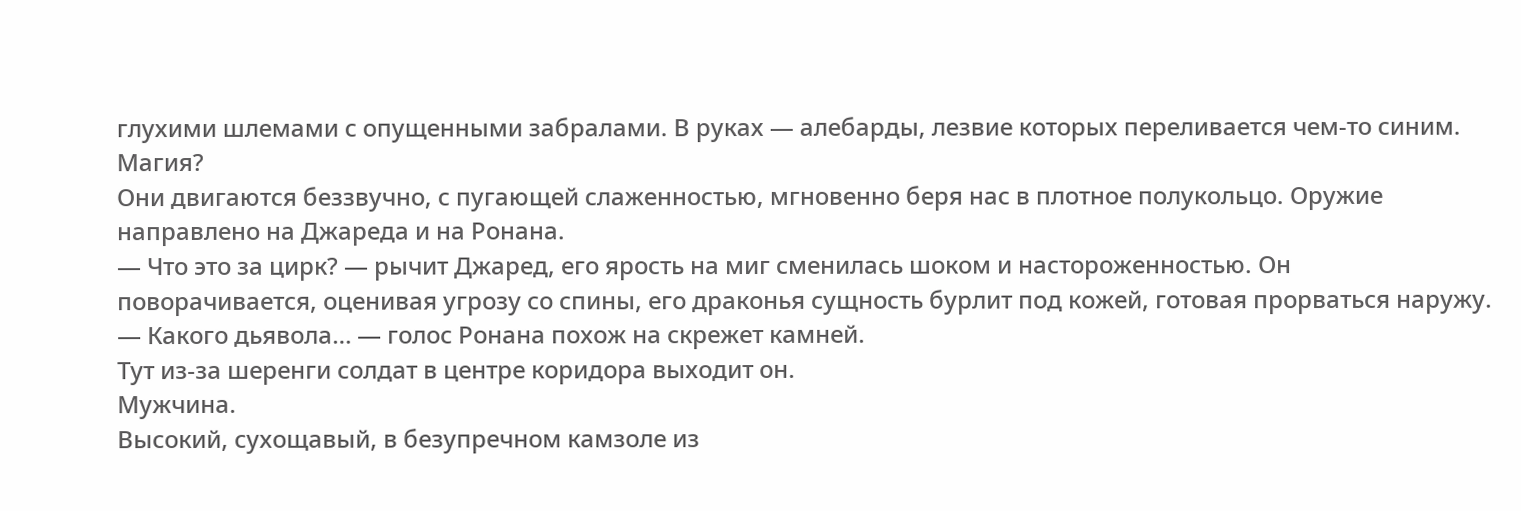глухими шлемами с опущенными забралами. В руках — алебарды, лезвие которых переливается чем-то синим. Магия?
Они двигаются беззвучно, с пугающей слаженностью, мгновенно беря нас в плотное полукольцо. Оружие направлено на Джареда и на Ронана.
— Что это за цирк? — рычит Джаред, его ярость на миг сменилась шоком и настороженностью. Он поворачивается, оценивая угрозу со спины, его драконья сущность бурлит под кожей, готовая прорваться наружу.
— Какого дьявола… — голос Ронана похож на скрежет камней.
Тут из-за шеренги солдат в центре коридора выходит он.
Мужчина.
Высокий, сухощавый, в безупречном камзоле из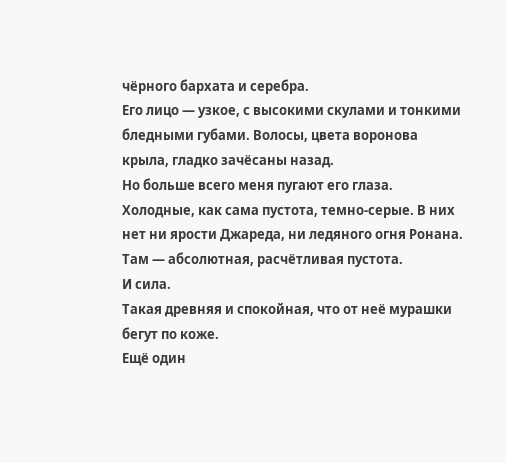чёрного бархата и серебра.
Его лицо — узкое, с высокими скулами и тонкими бледными губами. Волосы, цвета воронова крыла, гладко зачёсаны назад.
Но больше всего меня пугают его глаза.
Холодные, как сама пустота, темно-серые. В них нет ни ярости Джареда, ни ледяного огня Ронана.
Там — абсолютная, расчётливая пустота.
И сила.
Такая древняя и спокойная, что от неё мурашки бегут по коже.
Ещё один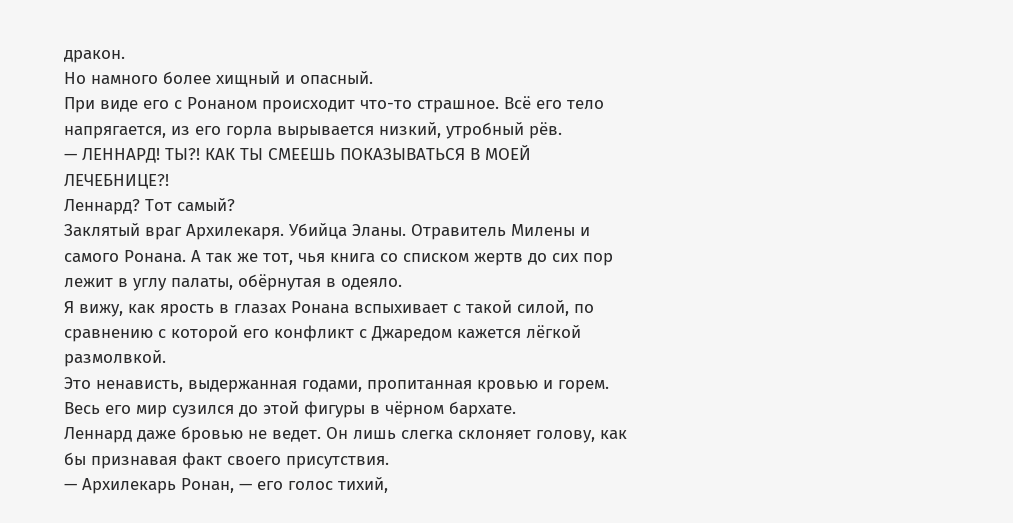дракон.
Но намного более хищный и опасный.
При виде его с Ронаном происходит что-то страшное. Всё его тело напрягается, из его горла вырывается низкий, утробный рёв.
— ЛЕННАРД! ТЫ?! КАК ТЫ СМЕЕШЬ ПОКАЗЫВАТЬСЯ В МОЕЙ ЛЕЧЕБНИЦЕ?!
Леннард? Тот самый?
Заклятый враг Архилекаря. Убийца Эланы. Отравитель Милены и самого Ронана. А так же тот, чья книга со списком жертв до сих пор лежит в углу палаты, обёрнутая в одеяло.
Я вижу, как ярость в глазах Ронана вспыхивает с такой силой, по сравнению с которой его конфликт с Джаредом кажется лёгкой размолвкой.
Это ненависть, выдержанная годами, пропитанная кровью и горем. Весь его мир сузился до этой фигуры в чёрном бархате.
Леннард даже бровью не ведет. Он лишь слегка склоняет голову, как бы признавая факт своего присутствия.
— Архилекарь Ронан, — его голос тихий,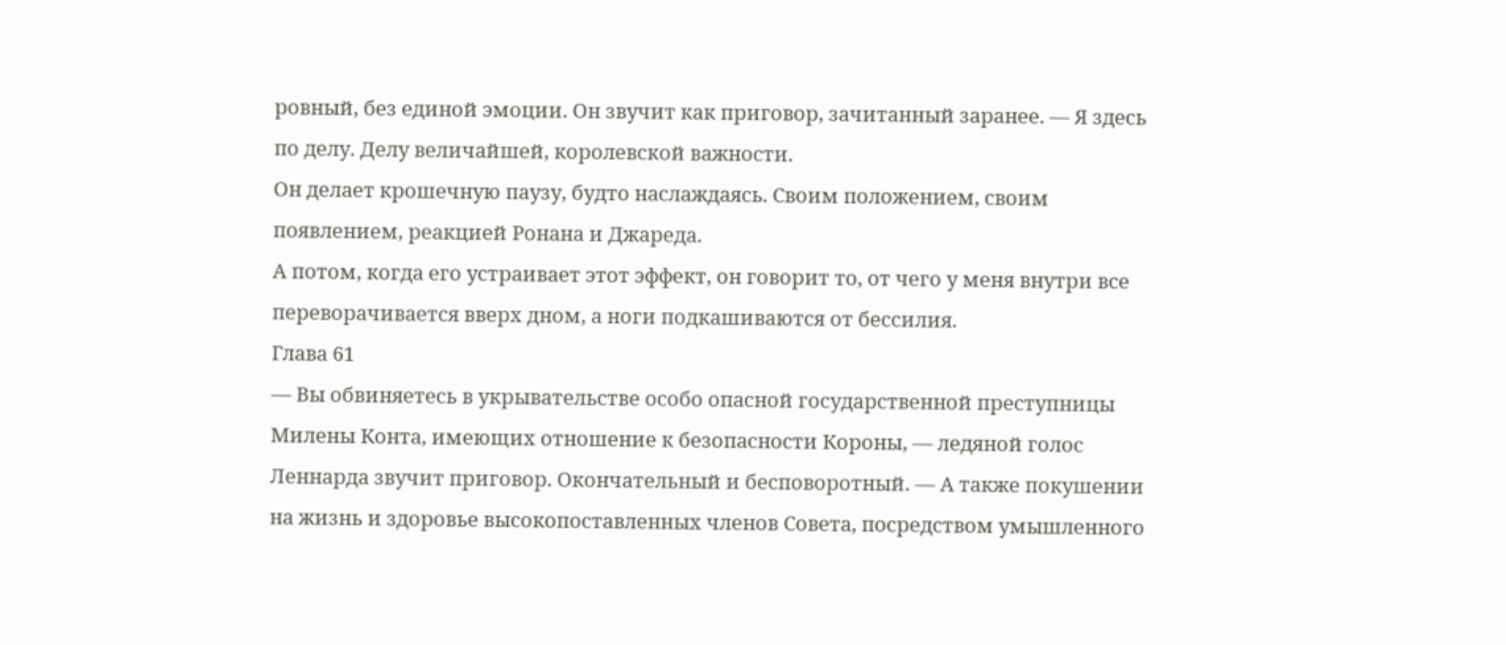ровный, без единой эмоции. Он звучит как приговор, зачитанный заранее. — Я здесь по делу. Делу величайшей, королевской важности.
Он делает крошечную паузу, будто наслаждаясь. Своим положением, своим появлением, реакцией Ронана и Джареда.
А потом, когда его устраивает этот эффект, он говорит то, от чего у меня внутри все переворачивается вверх дном, а ноги подкашиваются от бессилия.
Глава 61
— Вы обвиняетесь в укрывательстве особо опасной государственной преступницы Милены Конта, имеющих отношение к безопасности Короны, — ледяной голос Леннарда звучит приговор. Окончательный и бесповоротный. — А также покушении на жизнь и здоровье высокопоставленных членов Совета, посредством умышленного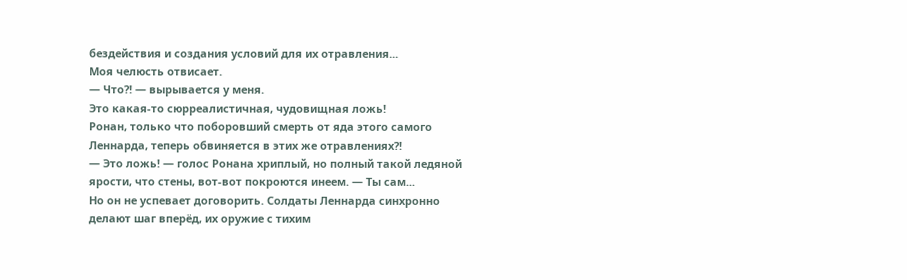бездействия и создания условий для их отравления...
Моя челюсть отвисает.
— Что?! — вырывается у меня.
Это какая-то сюрреалистичная, чудовищная ложь!
Ронан, только что поборовший смерть от яда этого самого Леннарда, теперь обвиняется в этих же отравлениях?!
— Это ложь! — голос Ронана хриплый, но полный такой ледяной ярости, что стены, вот-вот покроются инеем. — Ты сам...
Но он не успевает договорить. Солдаты Леннарда синхронно делают шаг вперёд, их оружие с тихим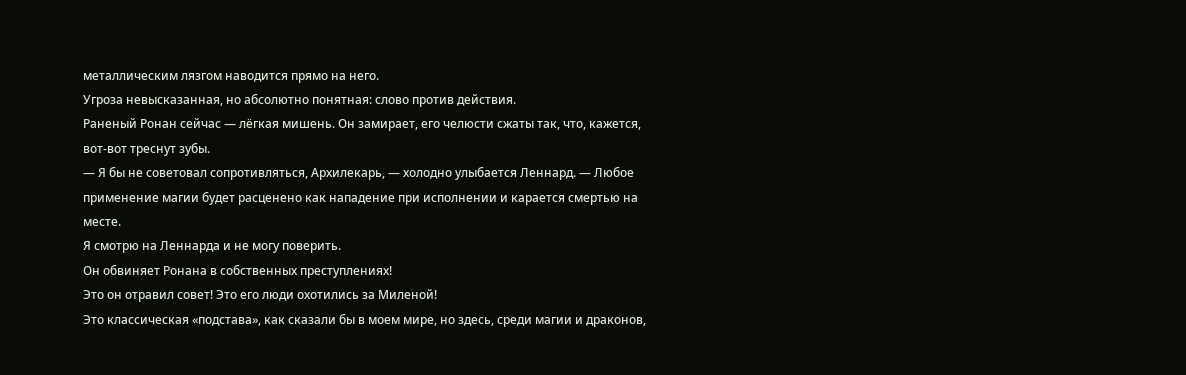металлическим лязгом наводится прямо на него.
Угроза невысказанная, но абсолютно понятная: слово против действия.
Раненый Ронан сейчас — лёгкая мишень. Он замирает, его челюсти сжаты так, что, кажется, вот-вот треснут зубы.
— Я бы не советовал сопротивляться, Архилекарь, — холодно улыбается Леннард. — Любое применение магии будет расценено как нападение при исполнении и карается смертью на месте.
Я смотрю на Леннарда и не могу поверить.
Он обвиняет Ронана в собственных преступлениях!
Это он отравил совет! Это его люди охотились за Миленой!
Это классическая «подстава», как сказали бы в моем мире, но здесь, среди магии и драконов,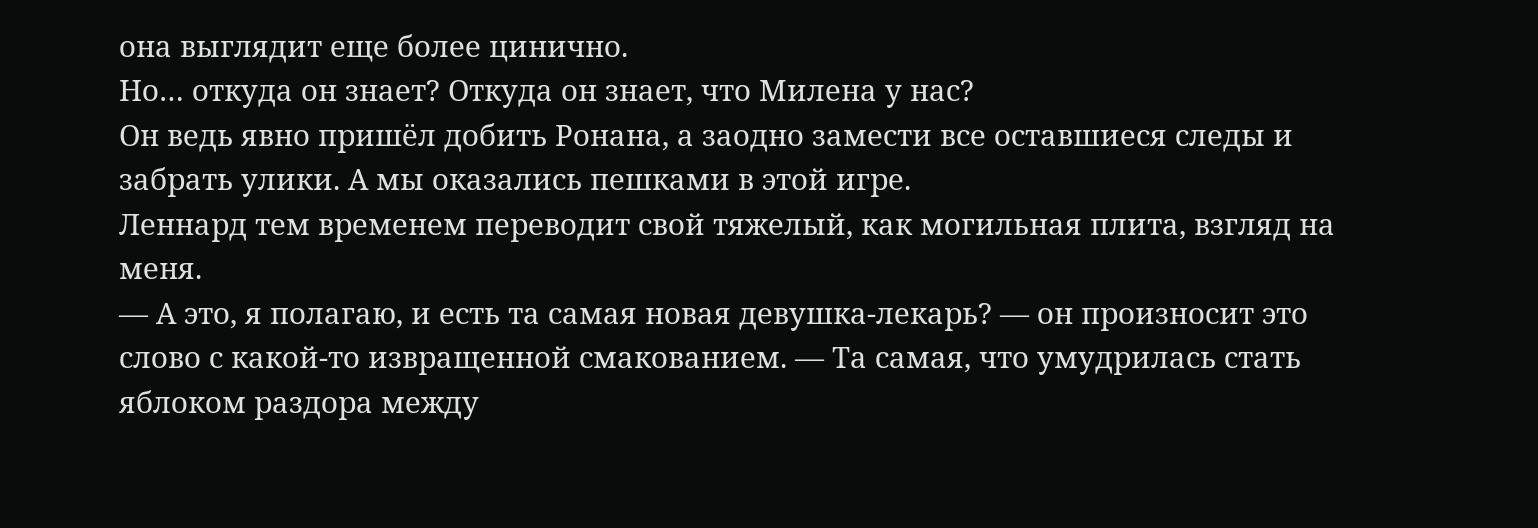она выглядит еще более цинично.
Но… откуда он знает? Откуда он знает, что Милена у нас?
Он ведь явно пришёл добить Ронана, а заодно замести все оставшиеся следы и забрать улики. А мы оказались пешками в этой игре.
Леннард тем временем переводит свой тяжелый, как могильная плита, взгляд на меня.
— А это, я полагаю, и есть та самая новая девушка-лекарь? — он произносит это слово с какой-то извращенной смакованием. — Та самая, что умудрилась стать яблоком раздора между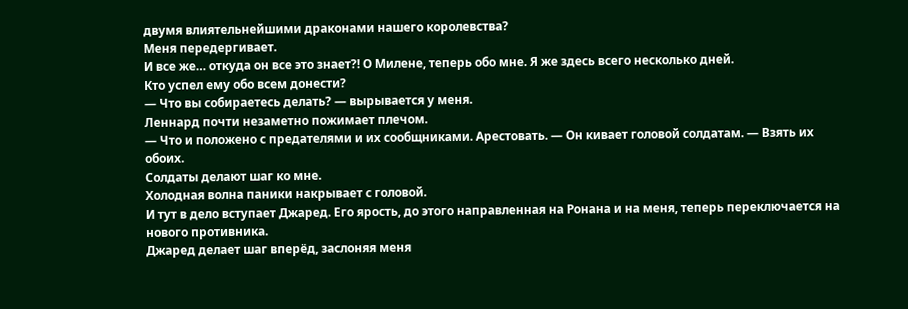двумя влиятельнейшими драконами нашего королевства?
Меня передергивает.
И все же… откуда он все это знает?! О Милене, теперь обо мне. Я же здесь всего несколько дней.
Кто успел ему обо всем донести?
— Что вы собираетесь делать? — вырывается у меня.
Леннард почти незаметно пожимает плечом.
— Что и положено с предателями и их сообщниками. Арестовать. — Он кивает головой солдатам. — Взять их обоих.
Солдаты делают шаг ко мне.
Холодная волна паники накрывает с головой.
И тут в дело вступает Джаред. Его ярость, до этого направленная на Ронана и на меня, теперь переключается на нового противника.
Джаред делает шаг вперёд, заслоняя меня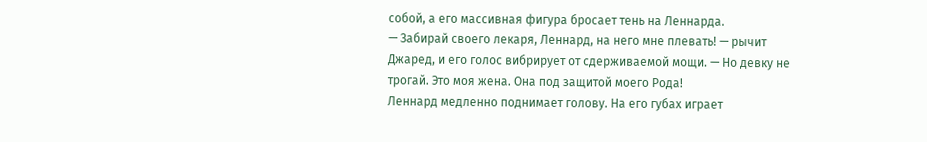собой, а его массивная фигура бросает тень на Леннарда.
— Забирай своего лекаря, Леннард, на него мне плевать! — рычит Джаред, и его голос вибрирует от сдерживаемой мощи. — Но девку не трогай. Это моя жена. Она под защитой моего Рода!
Леннард медленно поднимает голову. На его губах играет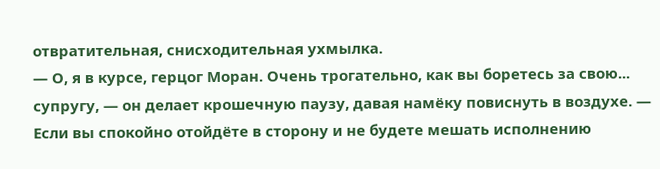отвратительная, снисходительная ухмылка.
— О, я в курсе, герцог Моран. Очень трогательно, как вы боретесь за свою... супругу, — он делает крошечную паузу, давая намёку повиснуть в воздухе. — Если вы спокойно отойдёте в сторону и не будете мешать исполнению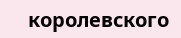королевского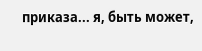приказа... я, быть может,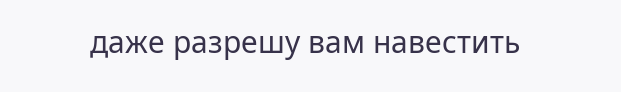даже разрешу вам навестить